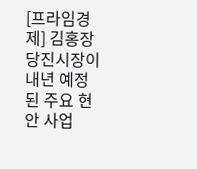[프라임경제] 김홍장 당진시장이 내년 예정된 주요 현안 사업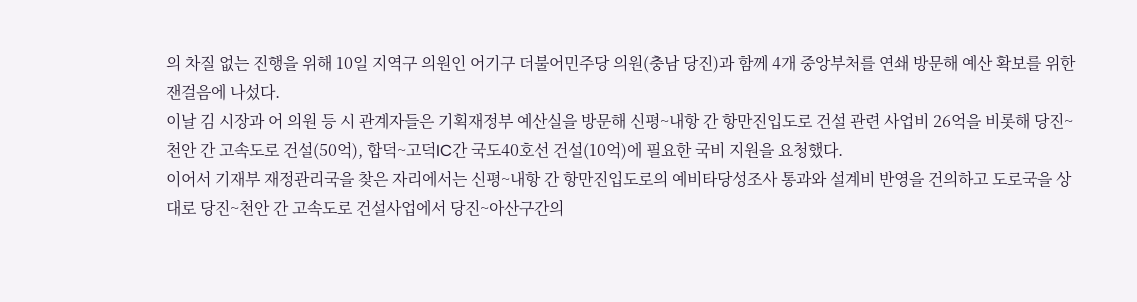의 차질 없는 진행을 위해 10일 지역구 의원인 어기구 더불어민주당 의원(충남 당진)과 함께 4개 중앙부처를 연쇄 방문해 예산 확보를 위한 잰걸음에 나섰다.
이날 김 시장과 어 의원 등 시 관계자들은 기획재정부 예산실을 방문해 신평~내항 간 항만진입도로 건설 관련 사업비 26억을 비롯해 당진~천안 간 고속도로 건설(50억), 합덕~고덕IC간 국도40호선 건설(10억)에 필요한 국비 지원을 요청했다.
이어서 기재부 재정관리국을 찾은 자리에서는 신평~내항 간 항만진입도로의 예비타당성조사 통과와 설계비 반영을 건의하고 도로국을 상대로 당진~천안 간 고속도로 건설사업에서 당진~아산구간의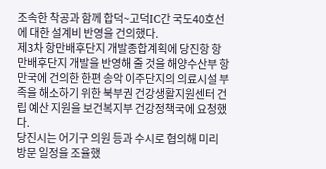조속한 착공과 함께 합덕~고덕IC간 국도40호선에 대한 설계비 반영을 건의했다.
제3차 항만배후단지 개발종합계획에 당진항 항만배후단지 개발을 반영해 줄 것을 해양수산부 항만국에 건의한 한편 송악 이주단지의 의료시설 부족을 해소하기 위한 북부권 건강생활지원센터 건립 예산 지원을 보건복지부 건강정책국에 요청했다.
당진시는 어기구 의원 등과 수시로 협의해 미리 방문 일정을 조율했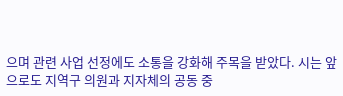으며 관련 사업 선정에도 소통을 강화해 주목을 받았다. 시는 앞으로도 지역구 의원과 지자체의 공동 중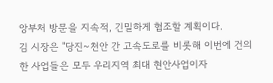앙부처 방문을 지속적, 긴밀하게 협조할 계획이다.
김 시장은 "당진~천안 간 고속도로를 비롯해 이번에 건의한 사업들은 모두 우리지역 최대 현안사업이자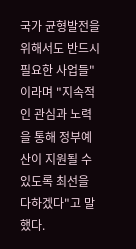국가 균형발전을 위해서도 반드시 필요한 사업들"이라며 "지속적인 관심과 노력을 통해 정부예산이 지원될 수 있도록 최선을 다하겠다"고 말했다.